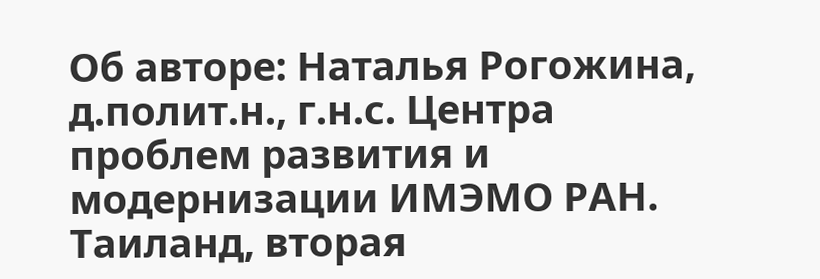Об авторе: Наталья Рогожина, д.полит.н., г.н.с. Центра проблем развития и модернизации ИМЭМО РАН.
Таиланд, вторая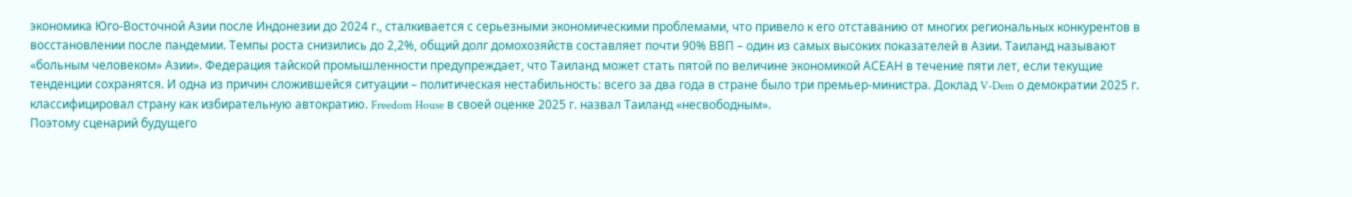экономика Юго-Восточной Азии после Индонезии до 2024 г., сталкивается с серьезными экономическими проблемами, что привело к его отставанию от многих региональных конкурентов в восстановлении после пандемии. Темпы роста снизились до 2,2%, общий долг домохозяйств составляет почти 90% ВВП – один из самых высоких показателей в Азии. Таиланд называют «больным человеком» Азии». Федерация тайской промышленности предупреждает, что Таиланд может стать пятой по величине экономикой АСЕАН в течение пяти лет, если текущие тенденции сохранятся. И одна из причин сложившейся ситуации – политическая нестабильность: всего за два года в стране было три премьер-министра. Доклад V-Dem о демократии 2025 г. классифицировал страну как избирательную автократию. Freedom House в своей оценке 2025 г. назвал Таиланд «несвободным».
Поэтому сценарий будущего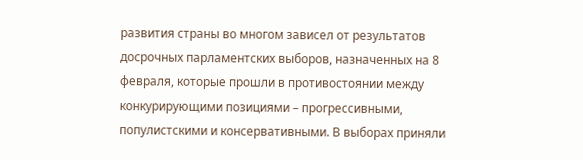развития страны во многом зависел от результатов досрочных парламентских выборов, назначенных на 8 февраля, которые прошли в противостоянии между конкурирующими позициями – прогрессивными, популистскими и консервативными. В выборах приняли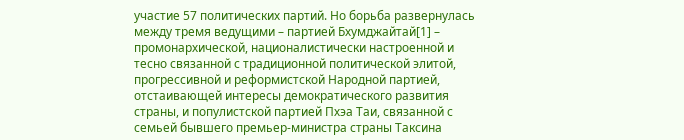участие 57 политических партий. Но борьба развернулась между тремя ведущими – партией Бхумджайтай[1] – промонархической, националистически настроенной и тесно связанной с традиционной политической элитой, прогрессивной и реформистской Народной партией, отстаивающей интересы демократического развития страны, и популистской партией Пхэа Таи, связанной с семьей бывшего премьер-министра страны Таксина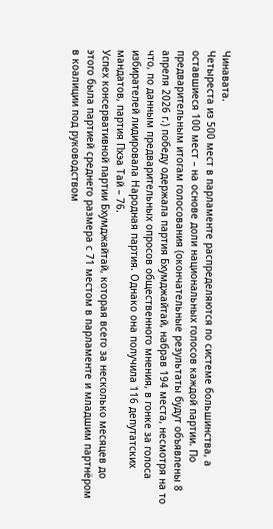Чинавата.
Четыреста из 500 мест в парламенте распределяются по системе большинства, а оставшиеся 100 мест – на основе доли национальных голосов каждой партии. По предварительным итогам голосования (окончательные результаты будут объявлены 8 апреля 2026 г.) победу одержала партия Бхумджайтай, набрав 194 места, несмотря на то что, по данным предварительных опросов общественного мнения, в гонке за голоса избирателей лидировала Народная партия. Однако она получила 116 депутатских мандатов, партия Пхэа Тай – 76.
Успех консервативной партии Бхумджайтай, которая всего за несколько месяцев до этого была партией среднего размера с 71 местом в парламенте и младшим партнёром в коалиции под руководством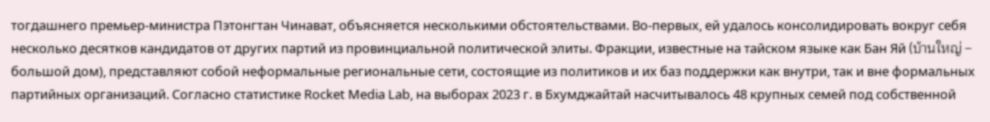тогдашнего премьер-министра Пэтонгтан Чинават, объясняется несколькими обстоятельствами. Во-первых, ей удалось консолидировать вокруг себя несколько десятков кандидатов от других партий из провинциальной политической элиты. Фракции, известные на тайском языке как Бан Яй (บ้านใหญ่ – большой дом), представляют собой неформальные региональные сети, состоящие из политиков и их баз поддержки как внутри, так и вне формальных партийных организаций. Согласно статистике Rocket Media Lab, на выборах 2023 г. в Бхумджайтай насчитывалось 48 крупных семей под собственной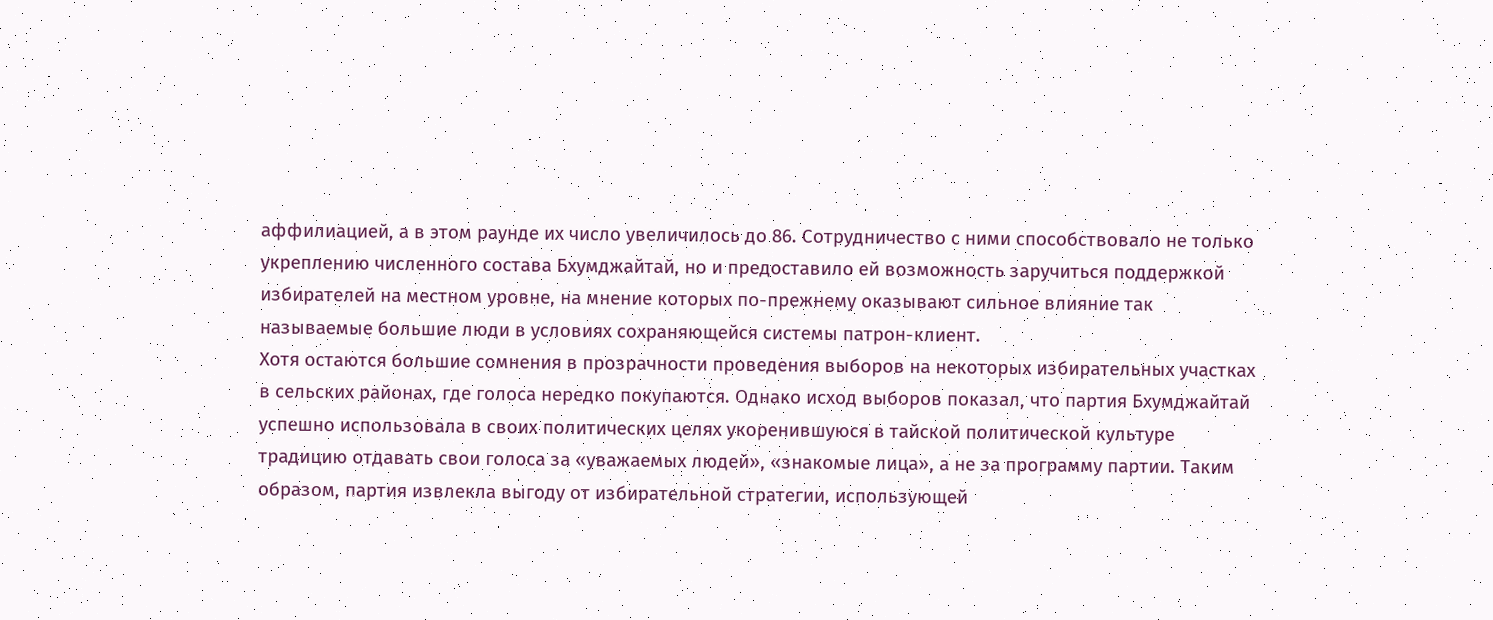аффилиацией, а в этом раунде их число увеличилось до 86. Сотрудничество с ними способствовало не только укреплению численного состава Бхумджайтай, но и предоставило ей возможность заручиться поддержкой избирателей на местном уровне, на мнение которых по-прежнему оказывают сильное влияние так называемые большие люди в условиях сохраняющейся системы патрон-клиент.
Хотя остаются большие сомнения в прозрачности проведения выборов на некоторых избирательных участках в сельских районах, где голоса нередко покупаются. Однако исход выборов показал, что партия Бхумджайтай успешно использовала в своих политических целях укоренившуюся в тайской политической культуре традицию отдавать свои голоса за «уважаемых людей», «знакомые лица», а не за программу партии. Таким образом, партия извлекла выгоду от избирательной стратегии, использующей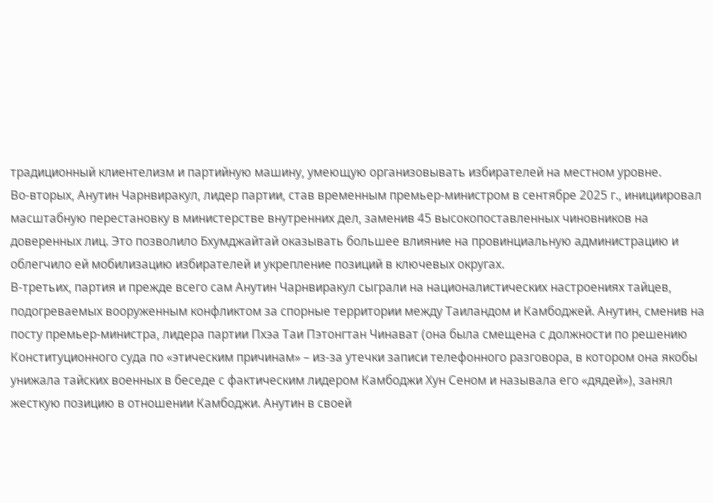традиционный клиентелизм и партийную машину, умеющую организовывать избирателей на местном уровне.
Во-вторых, Анутин Чарнвиракул, лидер партии, став временным премьер-министром в сентябре 2025 г., инициировал масштабную перестановку в министерстве внутренних дел, заменив 45 высокопоставленных чиновников на доверенных лиц. Это позволило Бхумджайтай оказывать большее влияние на провинциальную администрацию и облегчило ей мобилизацию избирателей и укрепление позиций в ключевых округах.
В-третьих, партия и прежде всего сам Анутин Чарнвиракул сыграли на националистических настроениях тайцев, подогреваемых вооруженным конфликтом за спорные территории между Таиландом и Камбоджей. Анутин, сменив на посту премьер-министра, лидера партии Пхэа Таи Пэтонгтан Чинават (она была смещена с должности по решению Конституционного суда по «этическим причинам» – из-за утечки записи телефонного разговора, в котором она якобы унижала тайских военных в беседе с фактическим лидером Камбоджи Хун Сеном и называла его «дядей»), занял жесткую позицию в отношении Камбоджи. Анутин в своей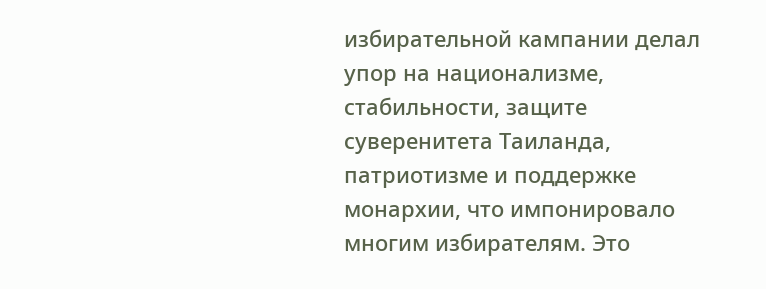избирательной кампании делал упор на национализме, стабильности, защите суверенитета Таиланда, патриотизме и поддержке монархии, что импонировало многим избирателям. Это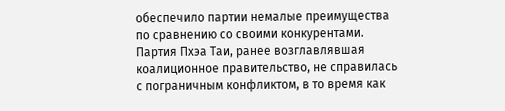обеспечило партии немалые преимущества по сравнению со своими конкурентами. Партия Пхэа Таи, ранее возглавлявшая коалиционное правительство, не справилась с пограничным конфликтом, в то время как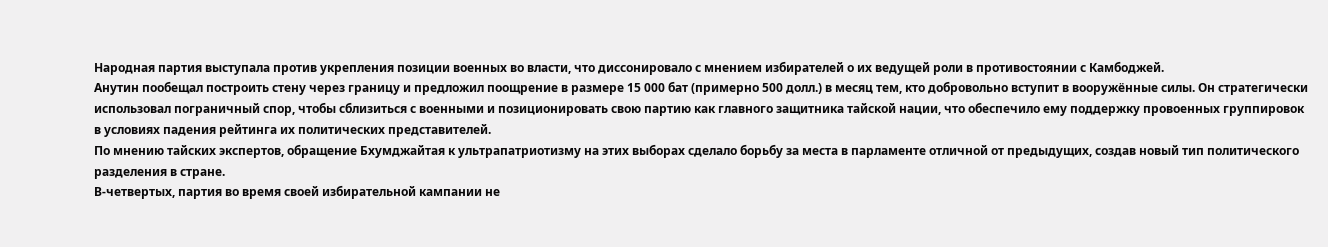Народная партия выступала против укрепления позиции военных во власти, что диссонировало с мнением избирателей о их ведущей роли в противостоянии с Камбоджей.
Анутин пообещал построить стену через границу и предложил поощрение в размере 15 000 бат (примерно 500 долл.) в месяц тем, кто добровольно вступит в вооружённые силы. Он стратегически использовал пограничный спор, чтобы сблизиться с военными и позиционировать свою партию как главного защитника тайской нации, что обеспечило ему поддержку провоенных группировок в условиях падения рейтинга их политических представителей.
По мнению тайских экспертов, обращение Бхумджайтая к ультрапатриотизму на этих выборах сделало борьбу за места в парламенте отличной от предыдущих, создав новый тип политического разделения в стране.
В-четвертых, партия во время своей избирательной кампании не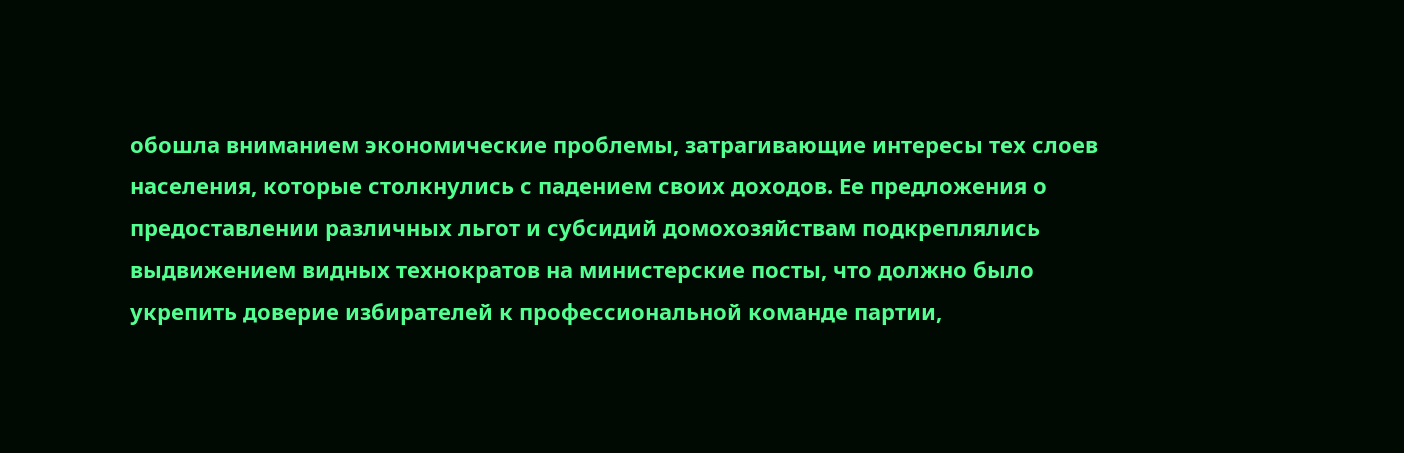обошла вниманием экономические проблемы, затрагивающие интересы тех слоев населения, которые столкнулись с падением своих доходов. Ее предложения о предоставлении различных льгот и субсидий домохозяйствам подкреплялись выдвижением видных технократов на министерские посты, что должно было укрепить доверие избирателей к профессиональной команде партии,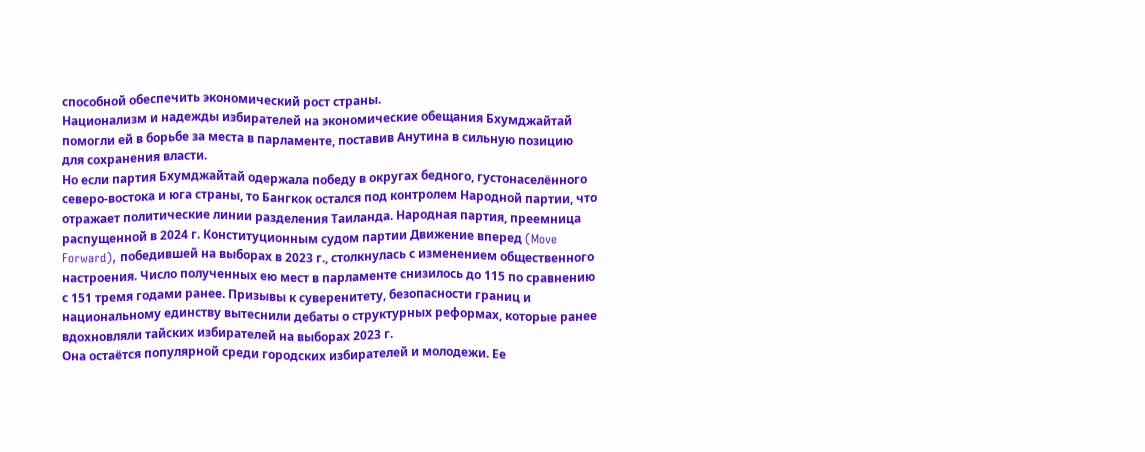способной обеспечить экономический рост страны.
Национализм и надежды избирателей на экономические обещания Бхумджайтай помогли ей в борьбе за места в парламенте, поставив Анутина в сильную позицию для сохранения власти.
Но если партия Бхумджайтай одержала победу в округах бедного, густонаселённого северо-востока и юга страны, то Бангкок остался под контролем Народной партии, что отражает политические линии разделения Таиланда. Народная партия, преемница распущенной в 2024 г. Конституционным судом партии Движение вперед (Move Forward), победившей на выборах в 2023 г., столкнулась с изменением общественного настроения. Число полученных ею мест в парламенте снизилось до 115 по сравнению с 151 тремя годами ранее. Призывы к суверенитету, безопасности границ и национальному единству вытеснили дебаты о структурных реформах, которые ранее вдохновляли тайских избирателей на выборах 2023 г.
Она остаётся популярной среди городских избирателей и молодежи. Ее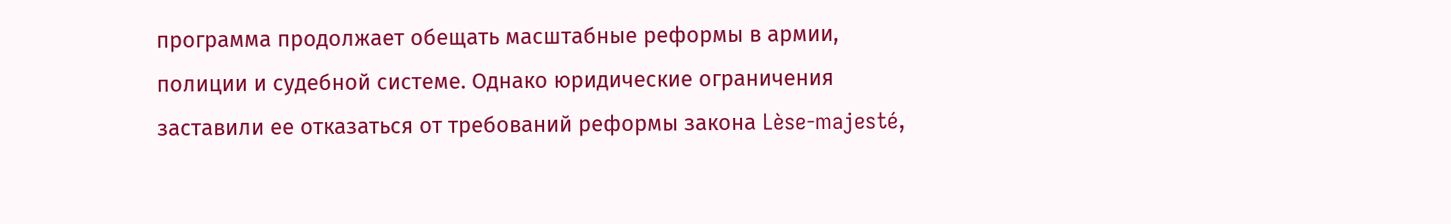программа продолжает обещать масштабные реформы в армии, полиции и судебной системе. Однако юридические ограничения заставили ее отказаться от требований реформы закона Lèse-majesté,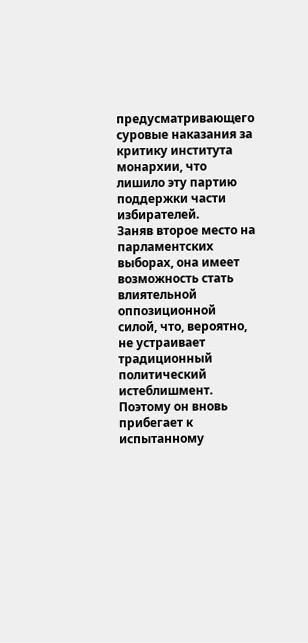предусматривающего суровые наказания за критику института монархии, что лишило эту партию поддержки части избирателей.
Заняв второе место на парламентских выборах, она имеет возможность стать влиятельной оппозиционной силой, что, вероятно, не устраивает традиционный политический истеблишмент. Поэтому он вновь прибегает к испытанному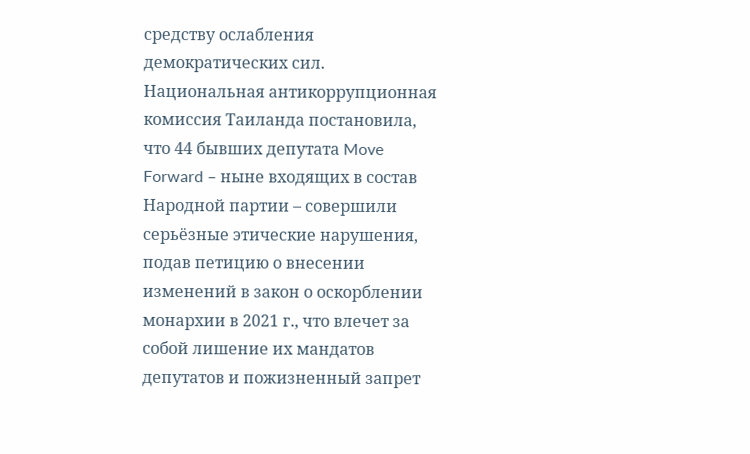средству ослабления демократических сил. Национальная антикоррупционная комиссия Таиланда постановила, что 44 бывших депутата Move Forward – ныне входящих в состав Народной партии – совершили серьёзные этические нарушения, подав петицию о внесении изменений в закон о оскорблении монархии в 2021 г., что влечет за собой лишение их мандатов депутатов и пожизненный запрет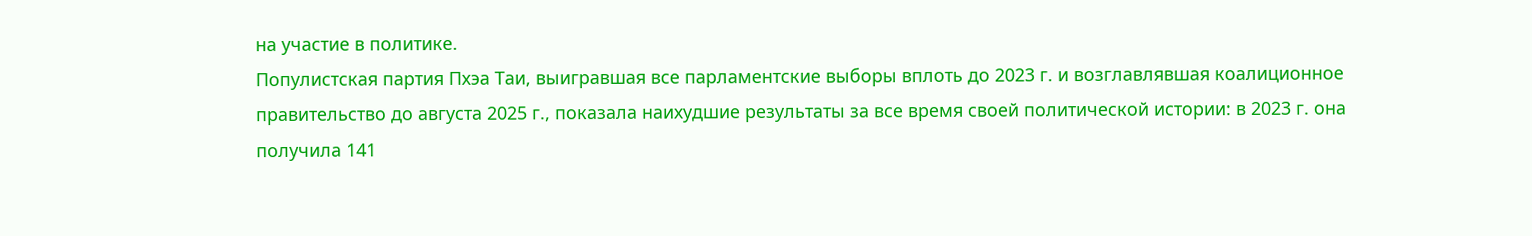на участие в политике.
Популистская партия Пхэа Таи, выигравшая все парламентские выборы вплоть до 2023 г. и возглавлявшая коалиционное правительство до августа 2025 г., показала наихудшие результаты за все время своей политической истории: в 2023 г. она получила 141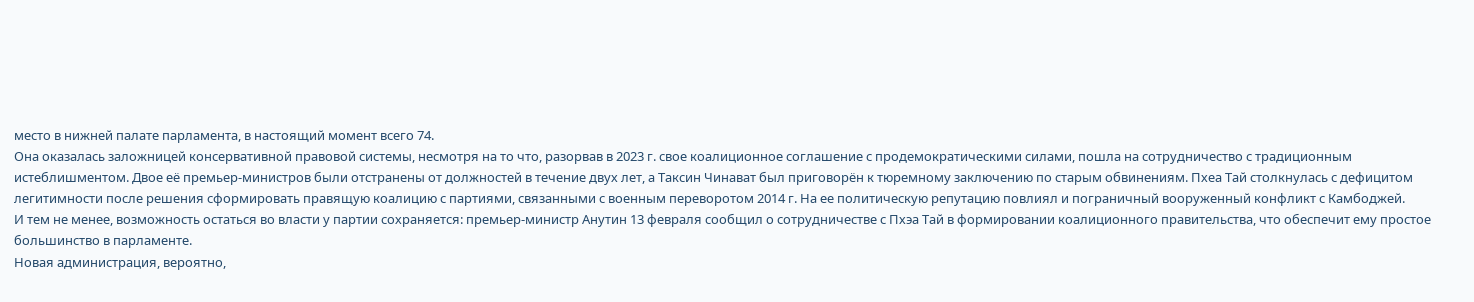место в нижней палате парламента, в настоящий момент всего 74.
Она оказалась заложницей консервативной правовой системы, несмотря на то что, разорвав в 2023 г. свое коалиционное соглашение с продемократическими силами, пошла на сотрудничество с традиционным истеблишментом. Двое её премьер-министров были отстранены от должностей в течение двух лет, а Таксин Чинават был приговорён к тюремному заключению по старым обвинениям. Пхеа Тай столкнулась с дефицитом легитимности после решения сформировать правящую коалицию с партиями, связанными с военным переворотом 2014 г. На ее политическую репутацию повлиял и пограничный вооруженный конфликт с Камбоджей.
И тем не менее, возможность остаться во власти у партии сохраняется: премьер-министр Анутин 13 февраля сообщил о сотрудничестве с Пхэа Тай в формировании коалиционного правительства, что обеспечит ему простое большинство в парламенте.
Новая администрация, вероятно,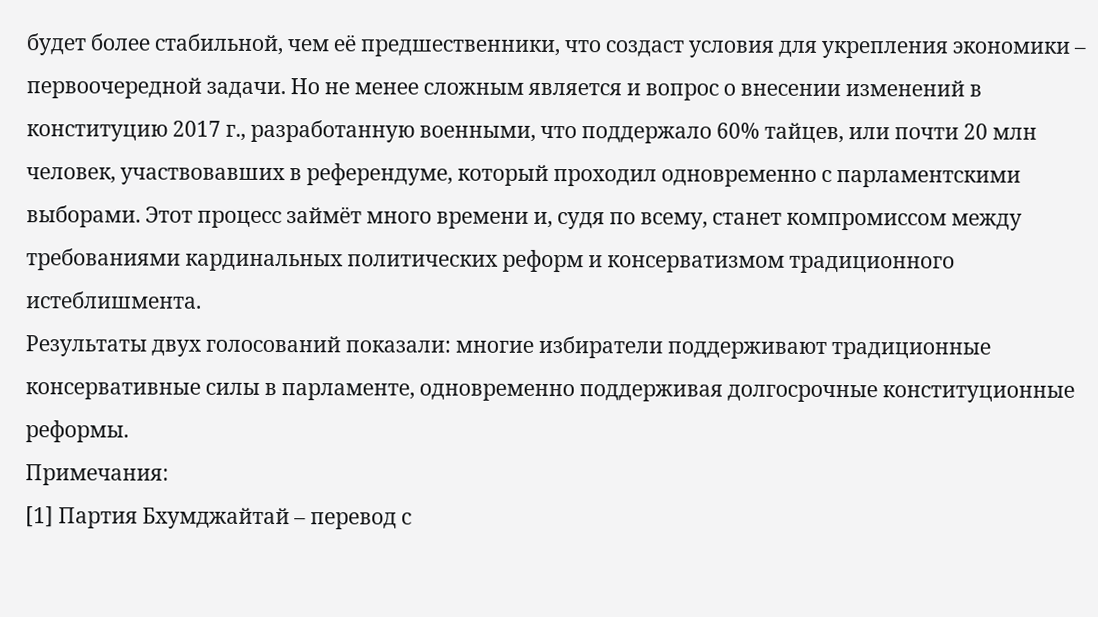будет более стабильной, чем её предшественники, что создаст условия для укрепления экономики – первоочередной задачи. Но не менее сложным является и вопрос о внесении изменений в конституцию 2017 г., разработанную военными, что поддержало 60% тайцев, или почти 20 млн человек, участвовавших в референдуме, который проходил одновременно с парламентскими выборами. Этот процесс займёт много времени и, судя по всему, станет компромиссом между требованиями кардинальных политических реформ и консерватизмом традиционного истеблишмента.
Результаты двух голосований показали: многие избиратели поддерживают традиционные консервативные силы в парламенте, одновременно поддерживая долгосрочные конституционные реформы.
Примечания:
[1] Партия Бхумджайтай – перевод с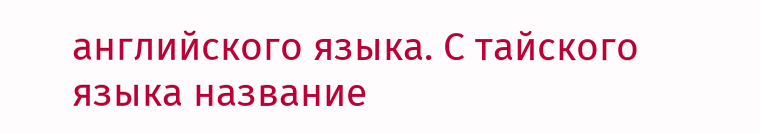английского языка. С тайского языка название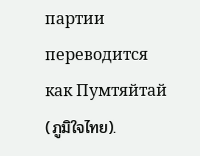партии переводится как Пумтяйтай (ภูมิใจไทย).